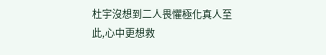杜宇沒想到二人畏懼極化真人至此,心中更想救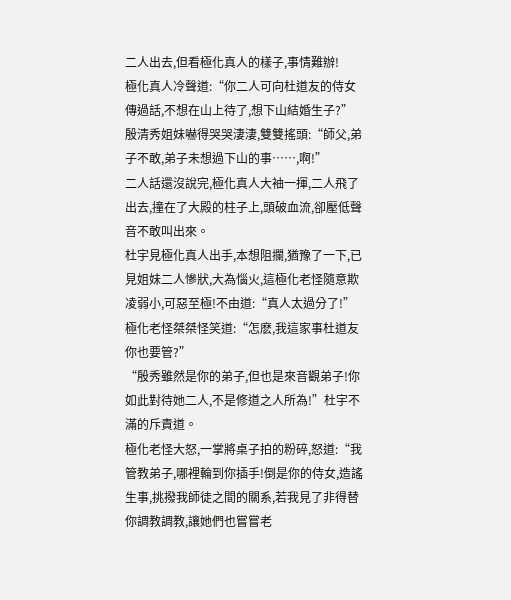二人出去,但看極化真人的樣子,事情難辦!
極化真人冷聲道:“你二人可向杜道友的侍女傳過話,不想在山上待了,想下山結婚生子?”
殷清秀姐妹嚇得哭哭淒淒,雙雙搖頭:“師父,弟子不敢,弟子未想過下山的事……,啊!”
二人話還沒說完,極化真人大袖一揮,二人飛了出去,撞在了大殿的柱子上,頭破血流,卻壓低聲音不敢叫出來。
杜宇見極化真人出手,本想阻攔,猶豫了一下,已見姐妹二人慘狀,大為惱火,這極化老怪隨意欺凌弱小,可惡至極!不由道:“真人太過分了!”
極化老怪桀桀怪笑道:“怎麽,我這家事杜道友你也要管?”
“殷秀雖然是你的弟子,但也是來音觀弟子!你如此對待她二人,不是修道之人所為!”杜宇不滿的斥責道。
極化老怪大怒,一掌將桌子拍的粉碎,怒道:“我管教弟子,哪裡輪到你插手!倒是你的侍女,造謠生事,挑撥我師徒之間的關系,若我見了非得替你調教調教,讓她們也嘗嘗老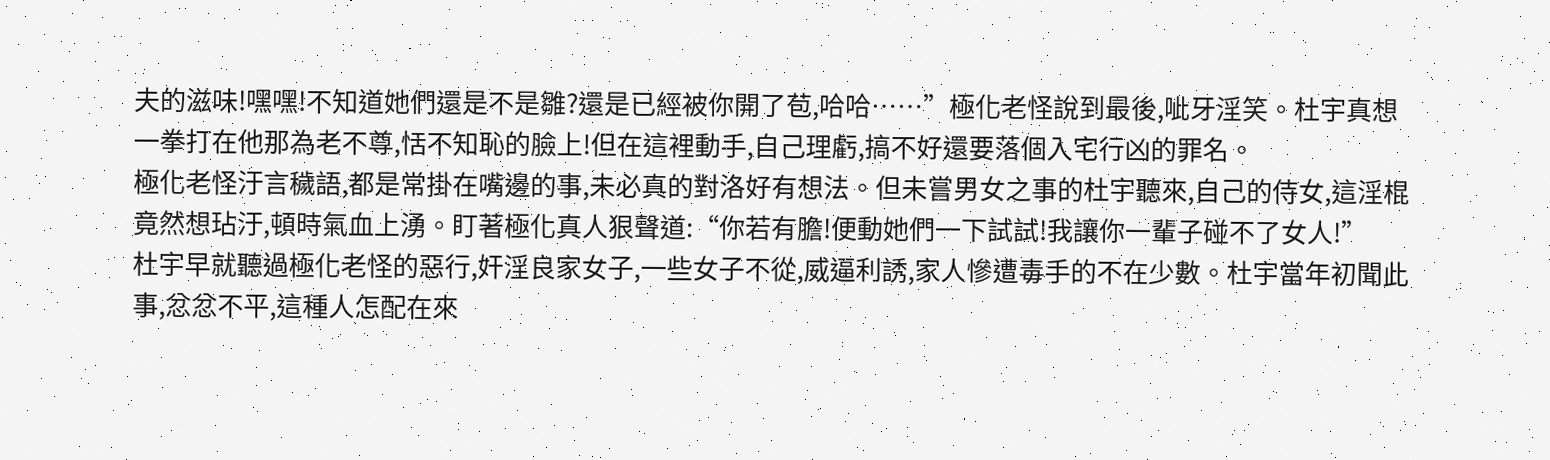夫的滋味!嘿嘿!不知道她們還是不是雛?還是已經被你開了苞,哈哈……”極化老怪說到最後,呲牙淫笑。杜宇真想一拳打在他那為老不尊,恬不知恥的臉上!但在這裡動手,自己理虧,搞不好還要落個入宅行凶的罪名。
極化老怪汙言穢語,都是常掛在嘴邊的事,未必真的對洛好有想法。但未嘗男女之事的杜宇聽來,自己的侍女,這淫棍竟然想玷汙,頓時氣血上湧。盯著極化真人狠聲道:“你若有膽!便動她們一下試試!我讓你一輩子碰不了女人!”
杜宇早就聽過極化老怪的惡行,奸淫良家女子,一些女子不從,威逼利誘,家人慘遭毒手的不在少數。杜宇當年初聞此事,忿忿不平,這種人怎配在來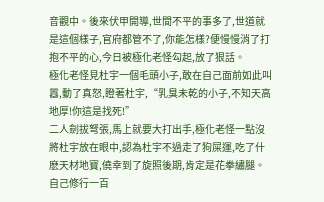音觀中。後來伏甲開導,世間不平的事多了,世道就是這個樣子,官府都管不了,你能怎樣?便慢慢消了打抱不平的心,今日被極化老怪勾起,放了狠話。
極化老怪見杜宇一個毛頭小子,敢在自己面前如此叫囂,動了真怒,瞪著杜宇,“乳臭未乾的小子,不知天高地厚!你這是找死!”
二人劍拔弩張,馬上就要大打出手,極化老怪一點沒將杜宇放在眼中,認為杜宇不過走了狗屎運,吃了什麽天材地寶,僥幸到了旋照後期,肯定是花拳繡腿。自己修行一百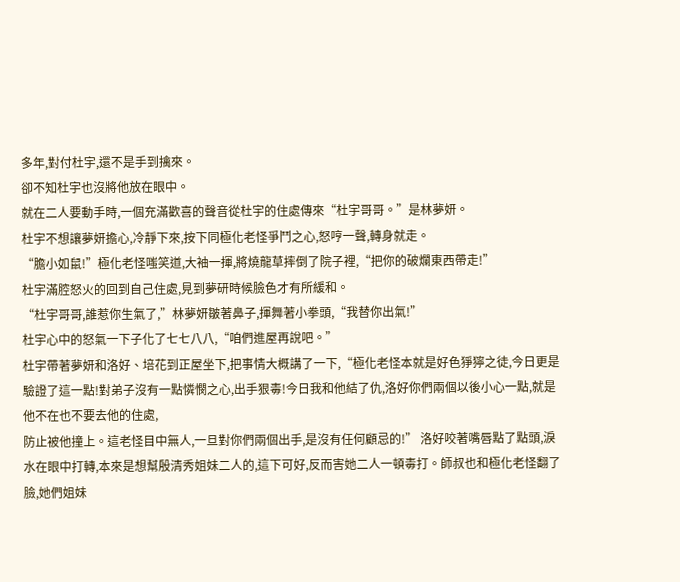多年,對付杜宇,還不是手到擒來。
卻不知杜宇也沒將他放在眼中。
就在二人要動手時,一個充滿歡喜的聲音從杜宇的住處傳來“杜宇哥哥。”是林夢妍。
杜宇不想讓夢妍擔心,冷靜下來,按下同極化老怪爭鬥之心,怒哼一聲,轉身就走。
“膽小如鼠!”極化老怪嗤笑道,大袖一揮,將燒龍草摔倒了院子裡,“把你的破爛東西帶走!”
杜宇滿腔怒火的回到自己住處,見到夢研時候臉色才有所緩和。
“杜宇哥哥,誰惹你生氣了,”林夢妍皺著鼻子,揮舞著小拳頭,“我替你出氣!”
杜宇心中的怒氣一下子化了七七八八,“咱們進屋再說吧。”
杜宇帶著夢妍和洛好、培花到正屋坐下,把事情大概講了一下,“極化老怪本就是好色猙獰之徒,今日更是驗證了這一點!對弟子沒有一點憐憫之心,出手狠毒!今日我和他結了仇,洛好你們兩個以後小心一點,就是他不在也不要去他的住處,
防止被他撞上。這老怪目中無人,一旦對你們兩個出手,是沒有任何顧忌的!” 洛好咬著嘴唇點了點頭,淚水在眼中打轉,本來是想幫殷清秀姐妹二人的,這下可好,反而害她二人一頓毒打。師叔也和極化老怪翻了臉,她們姐妹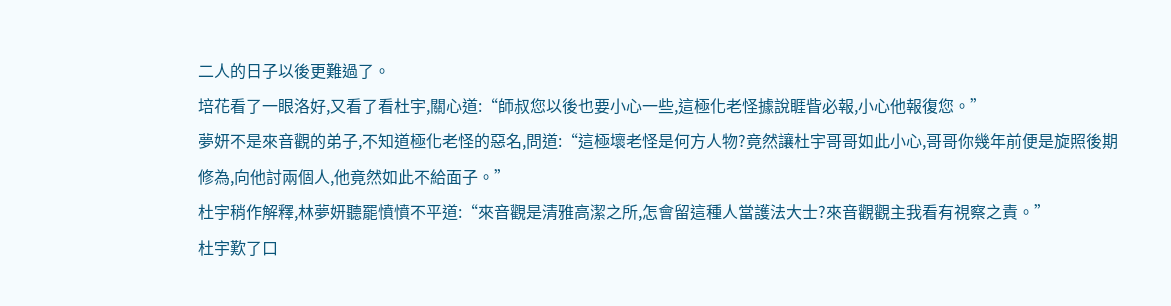二人的日子以後更難過了。
培花看了一眼洛好,又看了看杜宇,關心道:“師叔您以後也要小心一些,這極化老怪據說睚眥必報,小心他報復您。”
夢妍不是來音觀的弟子,不知道極化老怪的惡名,問道:“這極壞老怪是何方人物?竟然讓杜宇哥哥如此小心,哥哥你幾年前便是旋照後期修為,向他討兩個人,他竟然如此不給面子。”
杜宇稍作解釋,林夢妍聽罷憤憤不平道:“來音觀是清雅高潔之所,怎會留這種人當護法大士?來音觀觀主我看有視察之責。”
杜宇歎了口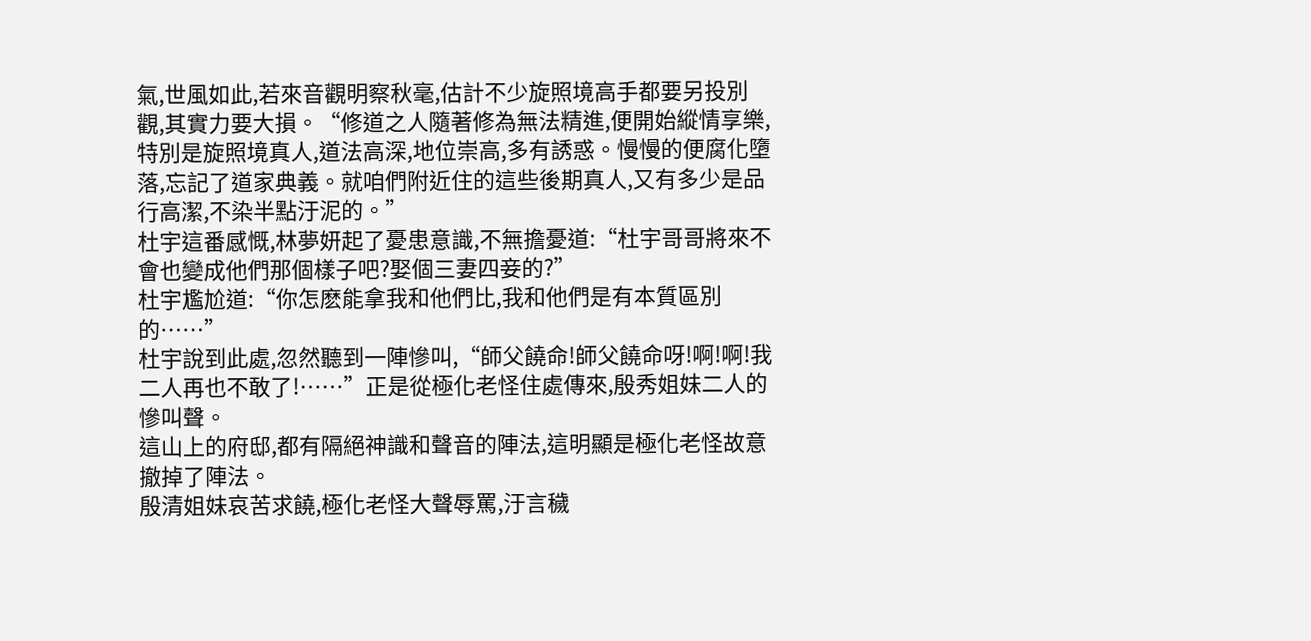氣,世風如此,若來音觀明察秋毫,估計不少旋照境高手都要另投別觀,其實力要大損。“修道之人隨著修為無法精進,便開始縱情享樂,特別是旋照境真人,道法高深,地位崇高,多有誘惑。慢慢的便腐化墮落,忘記了道家典義。就咱們附近住的這些後期真人,又有多少是品行高潔,不染半點汙泥的。”
杜宇這番感慨,林夢妍起了憂患意識,不無擔憂道:“杜宇哥哥將來不會也變成他們那個樣子吧?娶個三妻四妾的?”
杜宇尷尬道:“你怎麽能拿我和他們比,我和他們是有本質區別的……”
杜宇說到此處,忽然聽到一陣慘叫,“師父饒命!師父饒命呀!啊!啊!我二人再也不敢了!……”正是從極化老怪住處傳來,殷秀姐妹二人的慘叫聲。
這山上的府邸,都有隔絕神識和聲音的陣法,這明顯是極化老怪故意撤掉了陣法。
殷清姐妹哀苦求饒,極化老怪大聲辱罵,汙言穢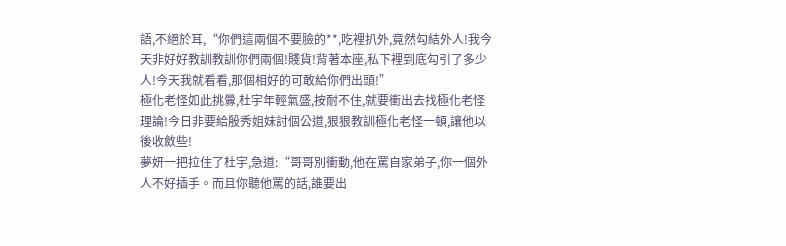語,不絕於耳,“你們這兩個不要臉的**,吃裡扒外,竟然勾結外人!我今天非好好教訓教訓你們兩個!賤貨!背著本座,私下裡到底勾引了多少人!今天我就看看,那個相好的可敢給你們出頭!”
極化老怪如此挑釁,杜宇年輕氣盛,按耐不住,就要衝出去找極化老怪理論!今日非要給殷秀姐妹討個公道,狠狠教訓極化老怪一頓,讓他以後收斂些!
夢妍一把拉住了杜宇,急道:“哥哥別衝動,他在罵自家弟子,你一個外人不好插手。而且你聽他罵的話,誰要出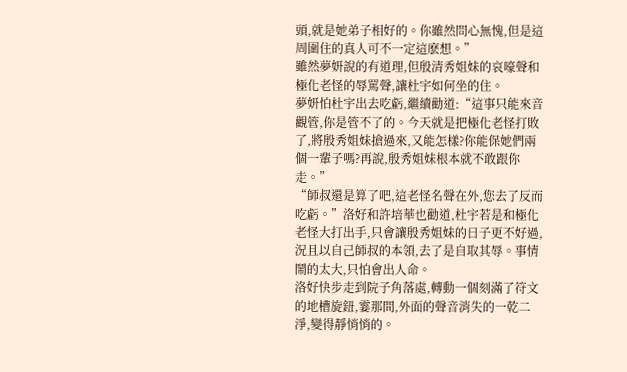頭,就是她弟子相好的。你雖然問心無愧,但是這周圍住的真人可不一定這麽想。”
雖然夢妍說的有道理,但殷清秀姐妹的哀嚎聲和極化老怪的辱罵聲,讓杜宇如何坐的住。
夢妍怕杜宇出去吃虧,繼續勸道:“這事只能來音觀管,你是管不了的。今天就是把極化老怪打敗了,將殷秀姐妹搶過來,又能怎樣?你能保她們兩個一輩子嗎?再說,殷秀姐妹根本就不敢跟你走。”
“師叔還是算了吧,這老怪名聲在外,您去了反而吃虧。”洛好和許培華也勸道,杜宇若是和極化老怪大打出手,只會讓殷秀姐妹的日子更不好過,況且以自己師叔的本領,去了是自取其辱。事情鬧的太大,只怕會出人命。
洛好快步走到院子角落處,轉動一個刻滿了符文的地槽旋鈕,霎那間,外面的聲音消失的一乾二淨,變得靜悄悄的。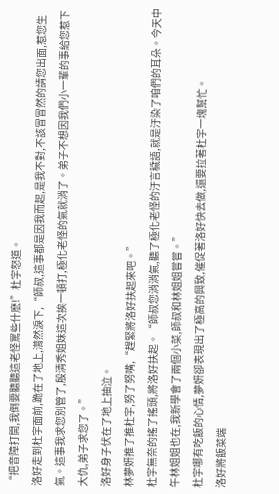“把音障打開,我倒要聽聽這老怪罵些什麽!”杜宇怒道。
洛好走到杜宇面前,跪在了地上,潸然淚下,“師叔,這事都是因我而起,是我不對,不該冒冒然的請您出面,惹您生氣。這事我求您別管了,殷清秀姐妹這次挨一頓打,極化老怪的氣就消了。弟子不想因我們小一輩的事給您惹下大仇,弟子求您了。”
洛好身子伏在了地上抽泣。
林夢妍推了推杜宇,努了努嘴,“趕緊將洛好扶起來吧。”
杜宇無奈的搖了搖頭,將洛好扶起。“師叔您消消氣,聽了極化老怪的汙言穢語,就是汙染了咱們的耳朵。今天中午林姐姐也在,我新學會了兩個小菜,師叔和林姐姐嘗嘗。”
杜宇哪有吃飯的心情,夢妍卻表現出了極高的興致,催促著洛好快去做,還要拉著杜宇一塊幫忙。
洛好將飯菜端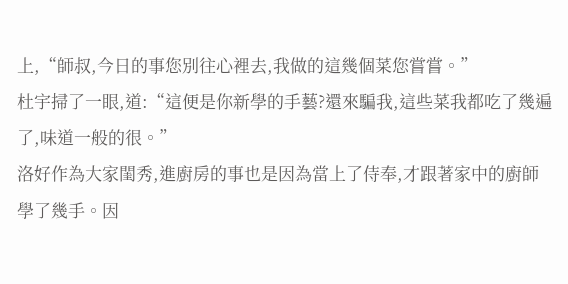上,“師叔,今日的事您別往心裡去,我做的這幾個菜您嘗嘗。”
杜宇掃了一眼,道:“這便是你新學的手藝?還來騙我,這些菜我都吃了幾遍了,味道一般的很。”
洛好作為大家閨秀,進廚房的事也是因為當上了侍奉,才跟著家中的廚師學了幾手。因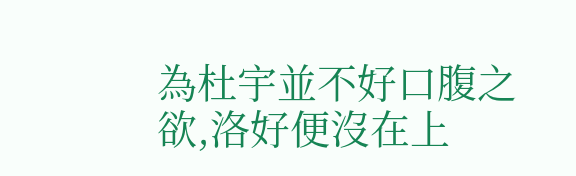為杜宇並不好口腹之欲,洛好便沒在上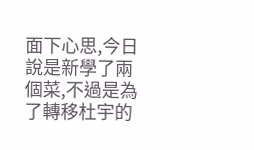面下心思,今日說是新學了兩個菜,不過是為了轉移杜宇的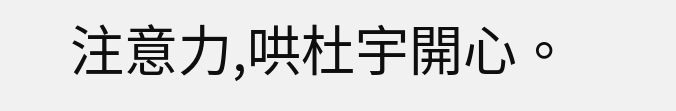注意力,哄杜宇開心。